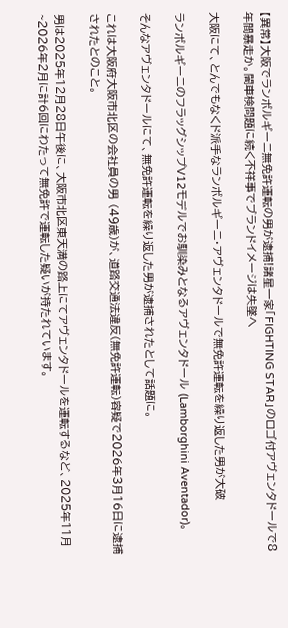【異常】大阪でランボルギーニ無免許運転の男が逮捕!諸星一家「FIGHTING STAR」のロゴ付アヴェンタドールで8年間暴走か。闇車検問題に続く不祥事でブランドイメージは失墜へ

大阪にて、とんでもなくド派手なランボルギーニ・アヴェンタドールで無免許運転を繰り返した男が大破

ランボルギーニのフラッグシップV12モデルでお馴染みとなるアヴェンタドール (Lamborghini Aventador)。

そんなアヴェンタドールにて、無免許運転を繰り返した男が逮捕されたとして話題に。

これは大阪府大阪市北区の会社員の男 (49歳)が、道路交通法違反(無免許運転)容疑で2026年3月16日に逮捕されたとのこと。

男は2025年12月28日午後に、大阪市北区東天満の路上にてアヴェンタドールを運転するなど、2025年11月~2026年2月に計6回にわたって無免許で運転した疑いが持たれています。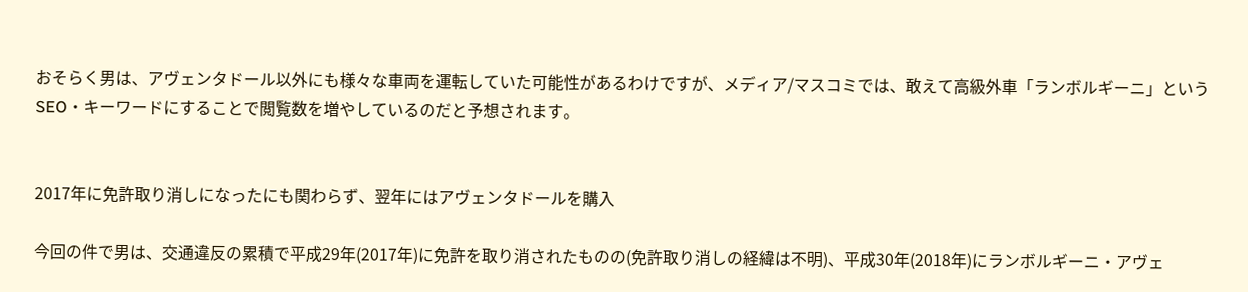おそらく男は、アヴェンタドール以外にも様々な車両を運転していた可能性があるわけですが、メディア/マスコミでは、敢えて高級外車「ランボルギーニ」というSEO・キーワードにすることで閲覧数を増やしているのだと予想されます。


2017年に免許取り消しになったにも関わらず、翌年にはアヴェンタドールを購入

今回の件で男は、交通違反の累積で平成29年(2017年)に免許を取り消されたものの(免許取り消しの経緯は不明)、平成30年(2018年)にランボルギーニ・アヴェ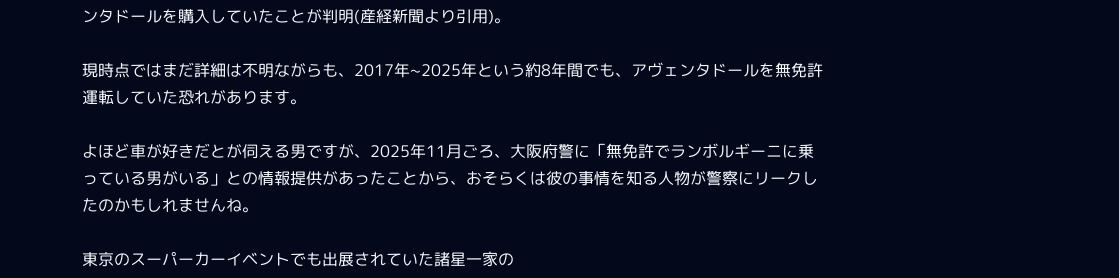ンタドールを購入していたことが判明(産経新聞より引用)。

現時点ではまだ詳細は不明ながらも、2017年~2025年という約8年間でも、アヴェンタドールを無免許運転していた恐れがあります。

よほど車が好きだとが伺える男ですが、2025年11月ごろ、大阪府警に「無免許でランボルギーニに乗っている男がいる」との情報提供があったことから、おそらくは彼の事情を知る人物が警察にリークしたのかもしれませんね。

東京のスーパーカーイベントでも出展されていた諸星一家の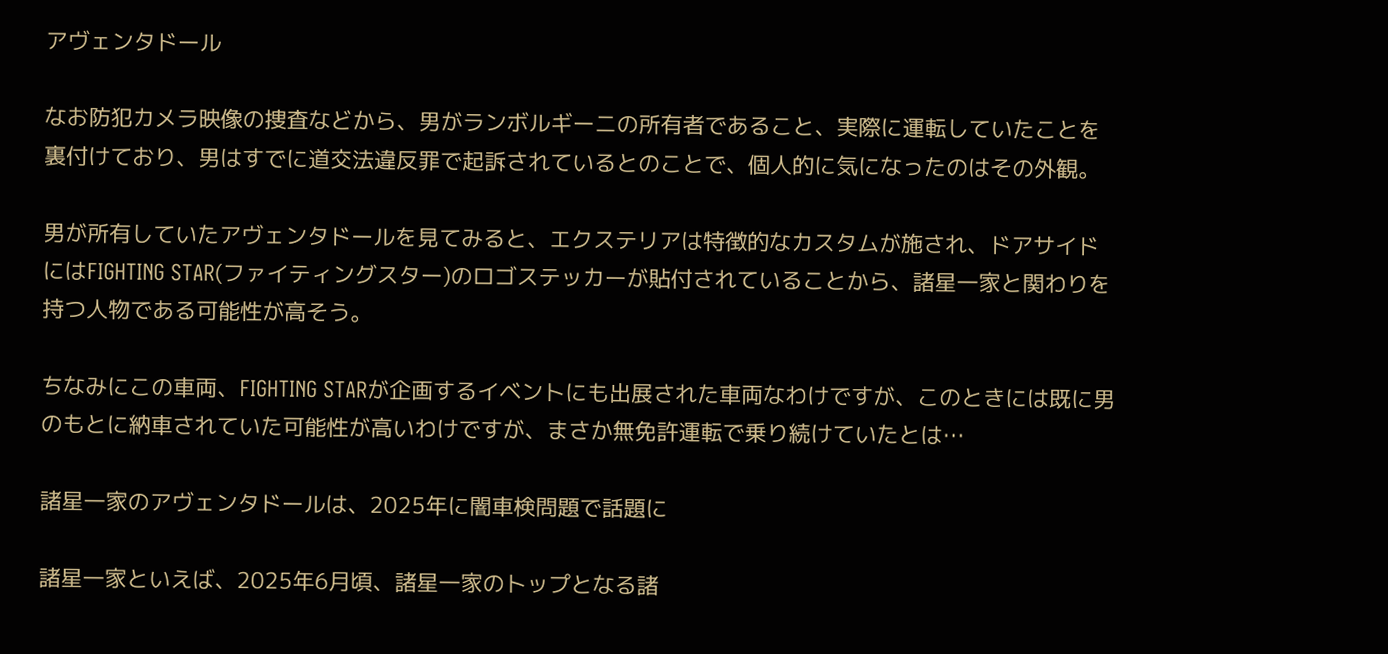アヴェンタドール

なお防犯カメラ映像の捜査などから、男がランボルギーニの所有者であること、実際に運転していたことを裏付けており、男はすでに道交法違反罪で起訴されているとのことで、個人的に気になったのはその外観。

男が所有していたアヴェンタドールを見てみると、エクステリアは特徴的なカスタムが施され、ドアサイドにはFIGHTING STAR(ファイティングスター)のロゴステッカーが貼付されていることから、諸星一家と関わりを持つ人物である可能性が高そう。

ちなみにこの車両、FIGHTING STARが企画するイベントにも出展された車両なわけですが、このときには既に男のもとに納車されていた可能性が高いわけですが、まさか無免許運転で乗り続けていたとは…

諸星一家のアヴェンタドールは、2025年に闇車検問題で話題に

諸星一家といえば、2025年6月頃、諸星一家のトップとなる諸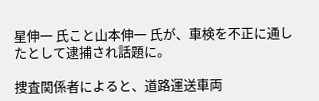星伸一 氏こと山本伸一 氏が、車検を不正に通したとして逮捕され話題に。

捜査関係者によると、道路運送車両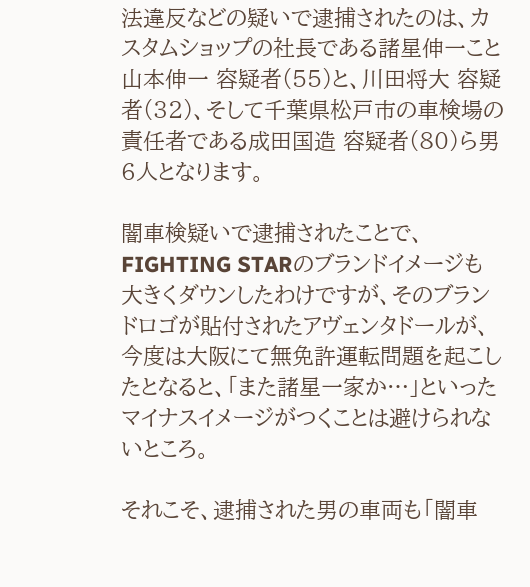法違反などの疑いで逮捕されたのは、カスタムショップの社長である諸星伸一こと山本伸一 容疑者(55)と、川田将大 容疑者(32)、そして千葉県松戸市の車検場の責任者である成田国造 容疑者(80)ら男6人となります。

闇車検疑いで逮捕されたことで、FIGHTING STARのブランドイメージも大きくダウンしたわけですが、そのブランドロゴが貼付されたアヴェンタドールが、今度は大阪にて無免許運転問題を起こしたとなると、「また諸星一家か…」といったマイナスイメージがつくことは避けられないところ。

それこそ、逮捕された男の車両も「闇車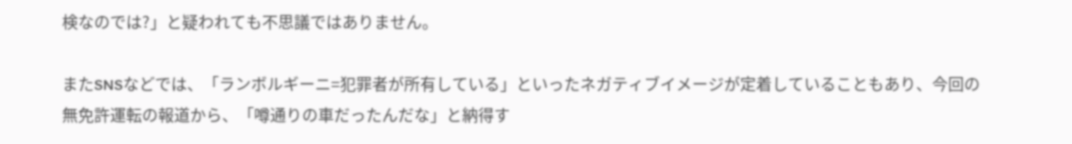検なのでは?」と疑われても不思議ではありません。

またSNSなどでは、「ランボルギーニ=犯罪者が所有している」といったネガティブイメージが定着していることもあり、今回の無免許運転の報道から、「噂通りの車だったんだな」と納得す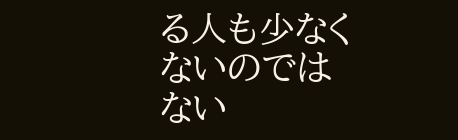る人も少なくないのではない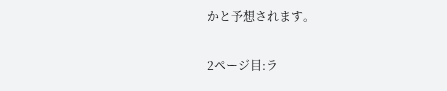かと予想されます。

2ページ目:ラ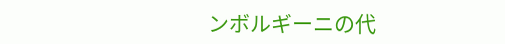ンボルギーニの代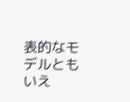表的なモデルともいえ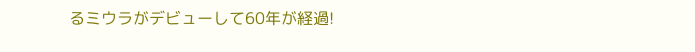るミウラがデビューして60年が経過!